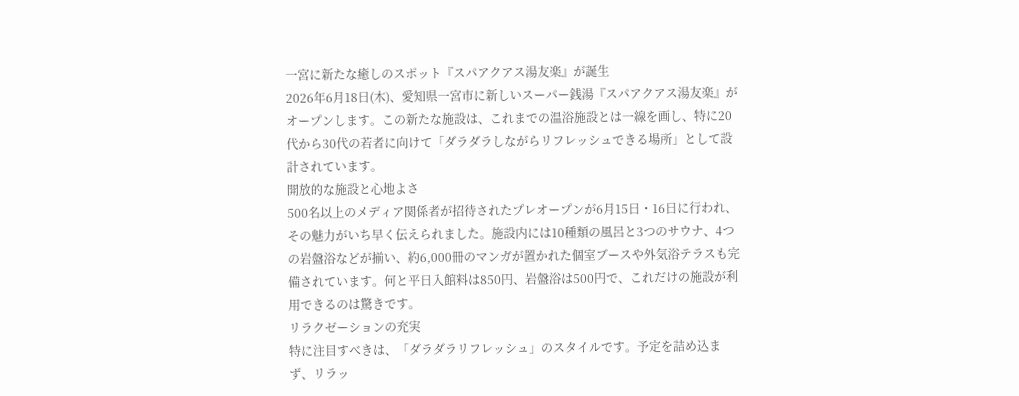一宮に新たな癒しのスポット『スパアクアス湯友楽』が誕生
2026年6月18日(木)、愛知県一宮市に新しいスーパー銭湯『スパアクアス湯友楽』がオープンします。この新たな施設は、これまでの温浴施設とは一線を画し、特に20代から30代の若者に向けて「ダラダラしながらリフレッシュできる場所」として設計されています。
開放的な施設と心地よさ
500名以上のメディア関係者が招待されたプレオープンが6月15日・16日に行われ、その魅力がいち早く伝えられました。施設内には10種類の風呂と3つのサウナ、4つの岩盤浴などが揃い、約6,000冊のマンガが置かれた個室ブースや外気浴テラスも完備されています。何と平日入館料は850円、岩盤浴は500円で、これだけの施設が利用できるのは驚きです。
リラクゼーションの充実
特に注目すべきは、「ダラダラリフレッシュ」のスタイルです。予定を詰め込まず、リラッ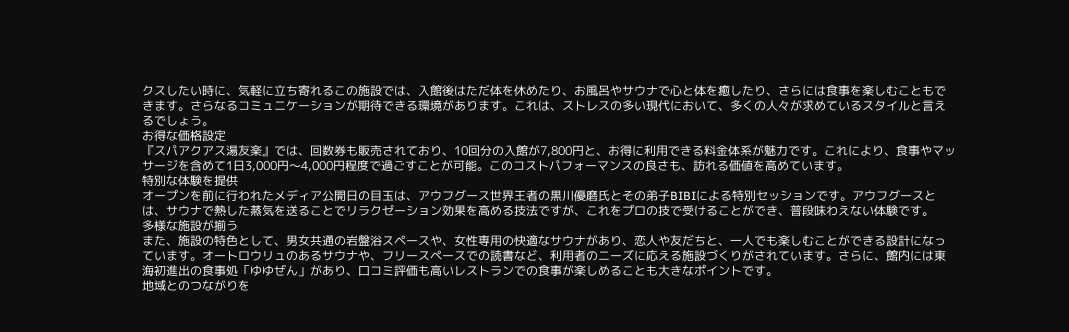クスしたい時に、気軽に立ち寄れるこの施設では、入館後はただ体を休めたり、お風呂やサウナで心と体を癒したり、さらには食事を楽しむこともできます。さらなるコミュニケーションが期待できる環境があります。これは、ストレスの多い現代において、多くの人々が求めているスタイルと言えるでしょう。
お得な価格設定
『スパアクアス湯友楽』では、回数券も販売されており、10回分の入館が7,800円と、お得に利用できる料金体系が魅力です。これにより、食事やマッサージを含めて1日3,000円〜4,000円程度で過ごすことが可能。このコストパフォーマンスの良さも、訪れる価値を高めています。
特別な体験を提供
オープンを前に行われたメディア公開日の目玉は、アウフグース世界王者の黒川優磨氏とその弟子BIBIによる特別セッションです。アウフグースとは、サウナで熱した蒸気を送ることでリラクゼーション効果を高める技法ですが、これをプロの技で受けることができ、普段味わえない体験です。
多様な施設が揃う
また、施設の特色として、男女共通の岩盤浴スペースや、女性専用の快適なサウナがあり、恋人や友だちと、一人でも楽しむことができる設計になっています。オートロウリュのあるサウナや、フリースペースでの読書など、利用者のニーズに応える施設づくりがされています。さらに、館内には東海初進出の食事処「ゆゆぜん」があり、口コミ評価も高いレストランでの食事が楽しめることも大きなポイントです。
地域とのつながりを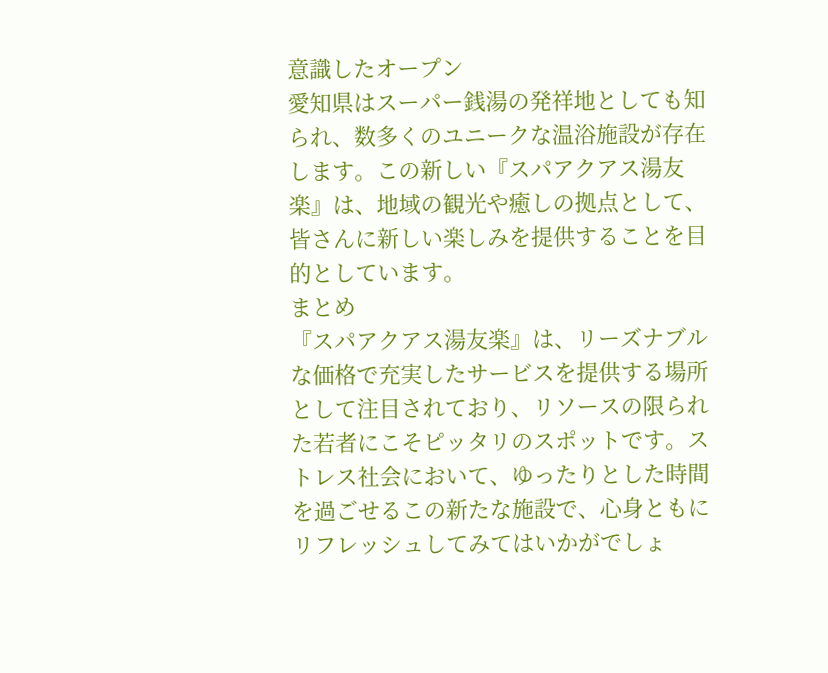意識したオープン
愛知県はスーパー銭湯の発祥地としても知られ、数多くのユニークな温浴施設が存在します。この新しい『スパアクアス湯友楽』は、地域の観光や癒しの拠点として、皆さんに新しい楽しみを提供することを目的としています。
まとめ
『スパアクアス湯友楽』は、リーズナブルな価格で充実したサービスを提供する場所として注目されており、リソースの限られた若者にこそピッタリのスポットです。ストレス社会において、ゆったりとした時間を過ごせるこの新たな施設で、心身ともにリフレッシュしてみてはいかがでしょ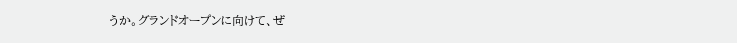うか。グランドオープンに向けて、ぜ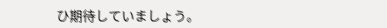ひ期待していましょう。